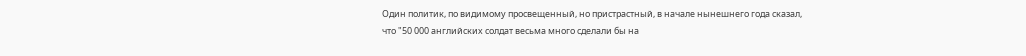Один политик, по видимому просвещенный, но пристрастный, в начале нынешнего года сказал, что "50 000 английских солдат весьма много сделали бы на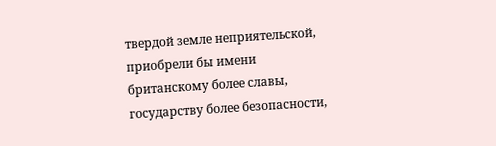твердой земле неприятельской, приобрели бы имени британскому более славы, государству более безопасности,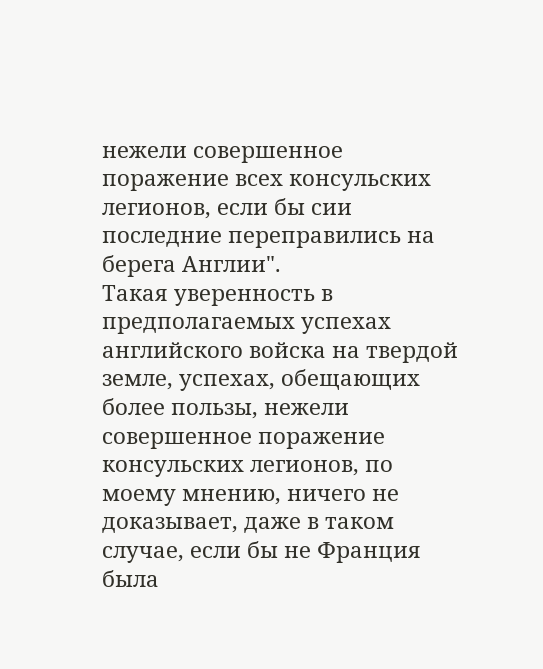нежели совершенное поражение всех консульских легионов, если бы сии последние переправились на берега Англии".
Такая уверенность в предполагаемых успехах английского войска на твердой земле, успехах, обещающих более пользы, нежели совершенное поражение консульских легионов, по моему мнению, ничего не доказывает, даже в таком случае, если бы не Франция была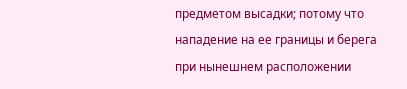предметом высадки; потому что нападение на ее границы и берега при нынешнем расположении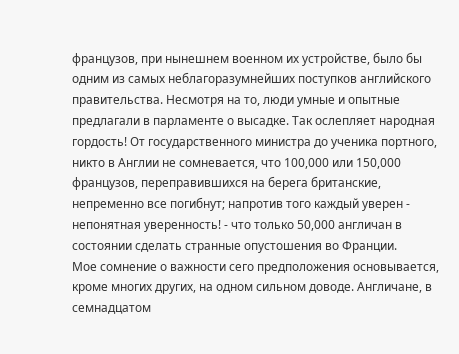французов, при нынешнем военном их устройстве, было бы одним из самых неблагоразумнейших поступков английского правительства. Несмотря на то, люди умные и опытные предлагали в парламенте о высадке. Так ослепляет народная гордость! От государственного министра до ученика портного, никто в Англии не сомневается, что 100,000 или 150,000 французов, переправившихся на берега британские, непременно все погибнут; напротив того каждый уверен - непонятная уверенность! - что только 50,000 англичан в состоянии сделать странные опустошения во Франции.
Мое сомнение о важности сего предположения основывается, кроме многих других, на одном сильном доводе. Англичане, в семнадцатом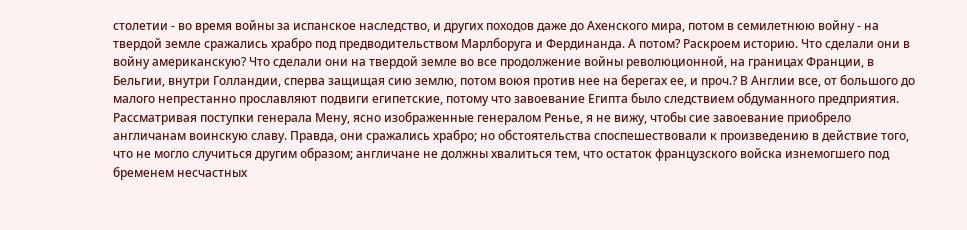столетии - во время войны за испанское наследство, и других походов даже до Ахенского мира, потом в семилетнюю войну - на твердой земле сражались храбро под предводительством Марлборуга и Фердинанда. А потом? Раскроем историю. Что сделали они в войну американскую? Что сделали они на твердой земле во все продолжение войны революционной, на границах Франции, в Бельгии, внутри Голландии, сперва защищая сию землю, потом воюя против нее на берегах ее, и проч.? В Англии все, от большого до малого непрестанно прославляют подвиги египетские, потому что завоевание Египта было следствием обдуманного предприятия. Рассматривая поступки генерала Мену, ясно изображенные генералом Ренье, я не вижу, чтобы сие завоевание приобрело англичанам воинскую славу. Правда, они сражались храбро; но обстоятельства споспешествовали к произведению в действие того, что не могло случиться другим образом; англичане не должны хвалиться тем, что остаток французского войска изнемогшего под бременем несчастных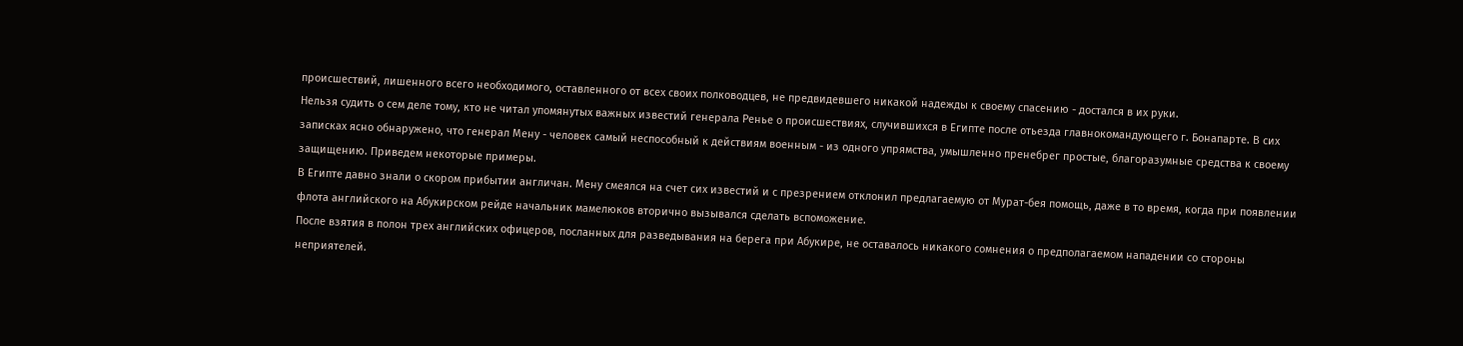происшествий, лишенного всего необходимого, оставленного от всех своих полководцев, не предвидевшего никакой надежды к своему спасению - достался в их руки.
Нельзя судить о сем деле тому, кто не читал упомянутых важных известий генерала Ренье о происшествиях, случившихся в Египте после отьезда главнокомандующего г. Бонапарте. В сих записках ясно обнаружено, что генерал Мену - человек самый неспособный к действиям военным - из одного упрямства, умышленно пренебрег простые, благоразумные средства к своему защищению. Приведем некоторые примеры.
В Египте давно знали о скором прибытии англичан. Мену смеялся на счет сих известий и с презрением отклонил предлагаемую от Мурат-бея помощь, даже в то время, когда при появлении флота английского на Абукирском рейде начальник мамелюков вторично вызывался сделать вспоможение.
После взятия в полон трех английских офицеров, посланных для разведывания на берега при Абукире, не оставалось никакого сомнения о предполагаемом нападении со стороны неприятелей.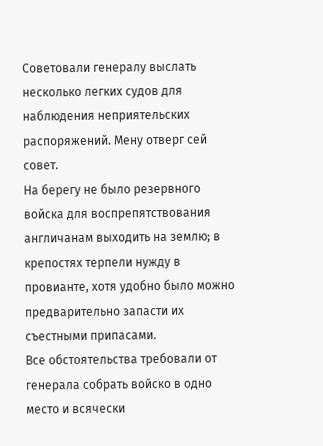Советовали генералу выслать несколько легких судов для наблюдения неприятельских распоряжений. Мену отверг сей совет.
На берегу не было резервного войска для воспрепятствования англичанам выходить на землю; в крепостях терпели нужду в провианте, хотя удобно было можно предварительно запасти их съестными припасами.
Все обстоятельства требовали от генерала собрать войско в одно место и всячески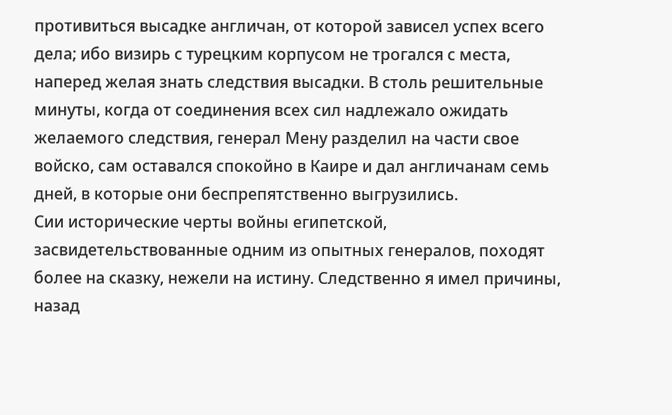противиться высадке англичан, от которой зависел успех всего дела; ибо визирь с турецким корпусом не трогался с места, наперед желая знать следствия высадки. В столь решительные минуты, когда от соединения всех сил надлежало ожидать желаемого следствия, генерал Мену разделил на части свое войско, сам оставался спокойно в Каире и дал англичанам семь дней, в которые они беспрепятственно выгрузились.
Сии исторические черты войны египетской, засвидетельствованные одним из опытных генералов, походят более на сказку, нежели на истину. Следственно я имел причины, назад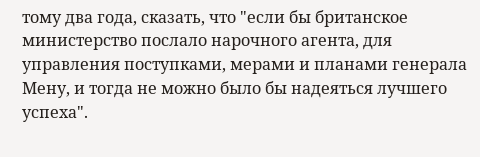тому два года, сказать, что "если бы британское министерство послало нарочного агента, для управления поступками, мерами и планами генерала Мену, и тогда не можно было бы надеяться лучшего успеха".